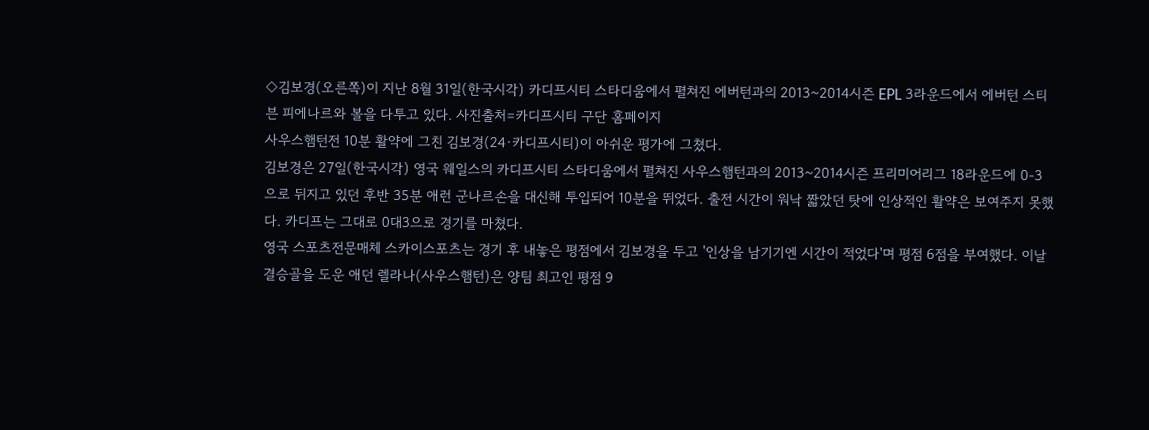◇김보경(오른쪽)이 지난 8월 31일(한국시각) 카디프시티 스타디움에서 펼쳐진 에버턴과의 2013~2014시즌 EPL 3라운드에서 에버턴 스티븐 피에나르와 볼을 다투고 있다. 사진출처=카디프시티 구단 홈페이지
사우스햄턴전 10분 활약에 그친 김보경(24·카디프시티)이 아쉬운 평가에 그쳤다.
김보경은 27일(한국시각) 영국 웨일스의 카디프시티 스타디움에서 펼쳐진 사우스햄턴과의 2013~2014시즌 프리미어리그 18라운드에 0-3으로 뒤지고 있던 후반 35분 애런 군나르손을 대신해 투입되어 10분을 뛰었다. 출전 시간이 워낙 짧았던 탓에 인상적인 활약은 보여주지 못했다. 카디프는 그대로 0대3으로 경기를 마쳤다.
영국 스포츠전문매체 스카이스포츠는 경기 후 내놓은 평점에서 김보경을 두고 '인상을 남기기엔 시간이 적었다'며 평점 6점을 부여했다. 이날 결승골을 도운 애던 렐라나(사우스햄턴)은 양팀 최고인 평점 9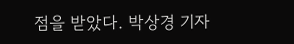점을 받았다. 박상경 기자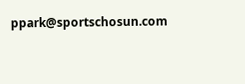ppark@sportschosun.com